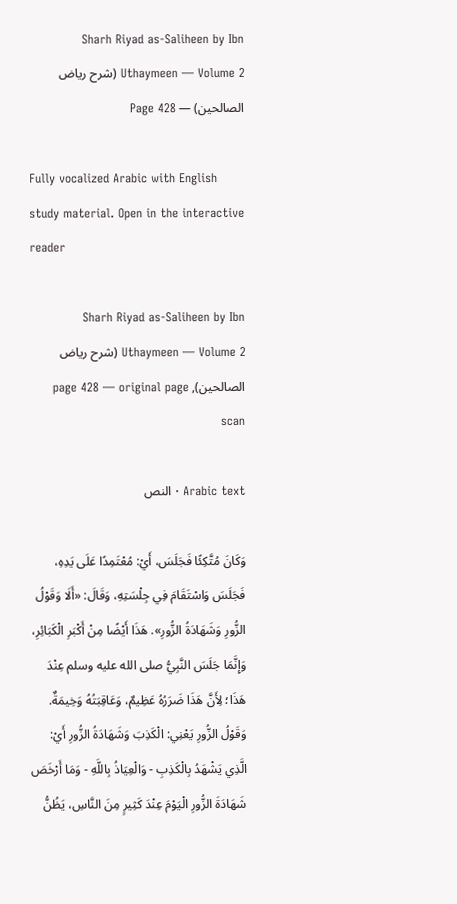Sharh Riyad as-Saliheen by Ibn Uthaymeen — Volume 2 (شرح رياض الصالحين) — Page 428

Fully vocalized Arabic with English study material. Open in the interactive reader

Sharh Riyad as-Saliheen by Ibn Uthaymeen — Volume 2 (شرح رياض الصالحين), page 428 — original page scan

Arabic text · النص

وَكَانَ مُتَّكِئًا فَجَلَسَ، أَيْ: مُعْتَمِدًا عَلَى يَدِهِ، فَجَلَسَ وَاسْتَقَامَ فِي جِلْسَتِهِ، وَقَالَ: «أَلَا وَقَوْلُ الزُّورِ وَشَهَادَةُ الزُّورِ». هَذَا أَيْضًا مِنْ أَكْبَرِ الْكَبَائِرِ، وَإِنَّمَا جَلَسَ النَّبِيُّ صلى الله عليه وسلم عِنْدَ هَذَا؛ لِأَنَّ هَذَا ضَرَرُهُ عَظِيمٌ، وَعَاقِبَتُهُ وَخِيمَةٌ. وَقَوْلُ الزُّورِ يَعْنِي: الْكَذِبَ وَشَهَادَةُ الزُّورِ أَيْ: الَّذِي يَشْهَدُ بِالْكَذِبِ - وَالْعِيَاذُ بِاللَّهِ - وَمَا أَرْخَصَ شَهَادَةَ الزُّورِ الْيَوْمَ عِنْدَ كَثِيرٍ مِنَ النَّاسِ، يَظُنُّ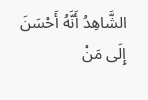الشَّاهِدُ أَنَّهُ أَحْسَنَ إِلَى مَنْ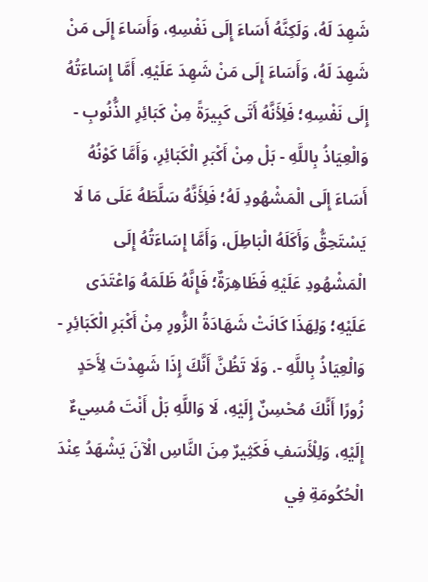شَهِدَ لَهُ، وَلَكِنَّهُ أَسَاءَ إِلَى نَفْسِهِ، وَأَسَاءَ إِلَى مَنْ شَهِدَ لَهُ، وَأَسَاءَ إِلَى مَنْ شَهِدَ عَلَيْهِ. أَمَّا إِسَاءَتُهُ إِلَى نَفْسِهِ؛ فَلِأَنَّهُ أَتَى كَبِيرَةً مِنْ كَبَائِرِ الذُّنُوبِ - وَالْعِيَاذُ بِاللَّهِ - بَلْ مِنْ أَكْبَرِ الْكَبَائِرِ، وَأَمَّا كَوْنُهُ أَسَاءَ إِلَى الْمَشْهُودِ لَهُ؛ فَلِأَنَّهُ سَلَّطَهُ عَلَى مَا لَا يَسْتَحِقُّ وَأَكَلَهُ الْبَاطِلَ، وَأَمَّا إِسَاءَتُهُ إِلَى الْمَشْهُودِ عَلَيْهِ فَظَاهِرَةٌ؛ فَإِنَّهُ ظَلَمَهُ وَاعْتَدَى عَلَيْهِ؛ وَلِهَذَا كَانَتْ شَهَادَةُ الزُّورِ مِنْ أَكْبَرِ الْكَبَائِرِ - وَالْعِيَاذُ بِاللَّهِ -. وَلَا تَظُنَّ أَنَّكَ إِذَا شَهِدْتَ لِأَحَدٍ زُورًا أَنَّكَ مُحْسِنٌ إِلَيْهِ، لَا وَاللَّهِ بَلْ أَنْتَ مُسِيءٌ إِلَيْهِ، وَلِلْأَسَفِ فَكَثِيرٌ مِنَ النَّاسِ الْآنَ يَشْهَدُ عِنْدَ الْحُكُومَةِ فِي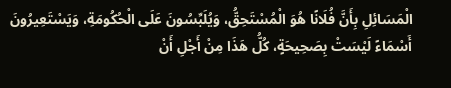الْمَسَائِلِ بِأَنَّ فُلَانًا هُوَ الْمُسْتَحِقُّ، وَيُلَبِّسُونَ عَلَى الْحُكُومَةِ، وَيَسْتَعِيرُونَ أَسْمَاءً لَيْسَتْ بِصَحِيحَةٍ، كُلُّ هَذَا مِنْ أَجْلِ أَنْ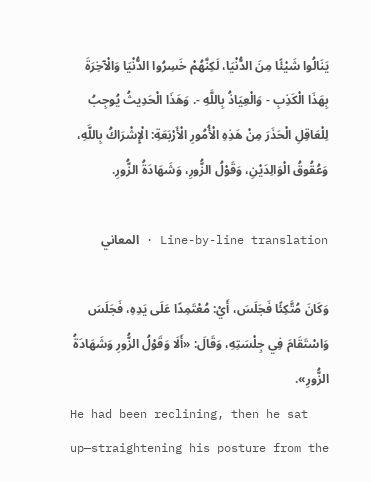يَنَالُوا شَيْئًا مِنَ الدُّنْيَا، لَكِنَّهُمْ خَسِرُوا الدُّنْيَا وَالْآخِرَةَ بِهَذَا الْكَذِبِ - وَالْعِيَاذُ بِاللَّهِ -. وَهَذَا الْحَدِيثُ يُوجِبُ لِلْعَاقِلِ الْحَذَرَ مِنْ هَذِهِ الْأُمُورِ الْأَرْبَعَةِ: الْإِشْرَاكُ بِاللَّهِ، وَعُقُوقُ الْوَالِدَيْنِ، وَقَوْلُ الزُّورِ، وَشَهَادَةُ الزُّورِ.

Line-by-line translation · المعاني

وَكَانَ مُتَّكِئًا فَجَلَسَ، أَيْ: مُعْتَمِدًا عَلَى يَدِهِ، فَجَلَسَ وَاسْتَقَامَ فِي جِلْسَتِهِ، وَقَالَ: «أَلَا وَقَوْلُ الزُّورِ وَشَهَادَةُ الزُّورِ».
He had been reclining, then he sat up—straightening his posture from the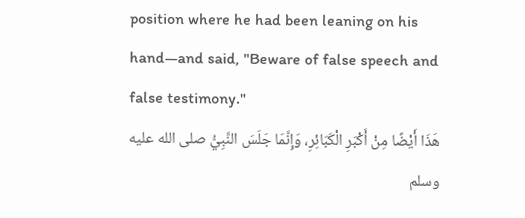position where he had been leaning on his hand—and said, "Beware of false speech and false testimony."
هَذَا أَيْضًا مِنْ أَكْبَرِ الْكَبَائِرِ، وَإِنَّمَا جَلَسَ النَّبِيُّ صلى الله عليه وسلم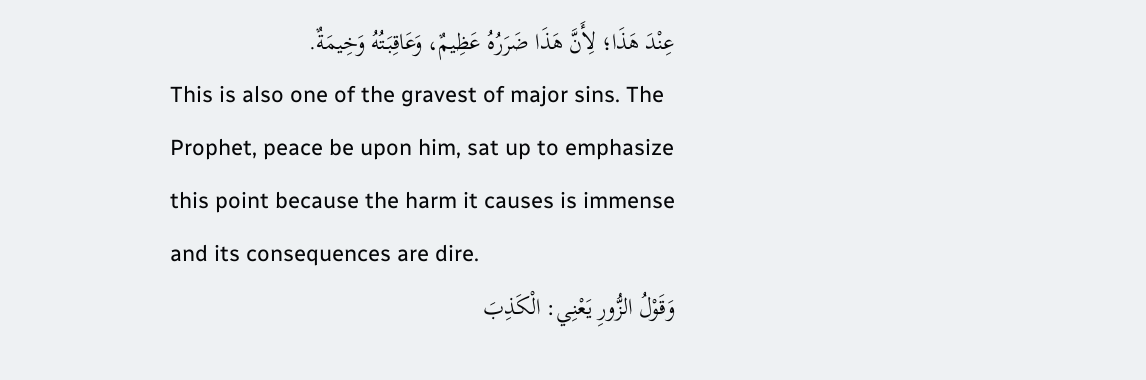عِنْدَ هَذَا؛ لِأَنَّ هَذَا ضَرَرُهُ عَظِيمٌ، وَعَاقِبَتُهُ وَخِيمَةٌ.
This is also one of the gravest of major sins. The Prophet, peace be upon him, sat up to emphasize this point because the harm it causes is immense and its consequences are dire.
وَقَوْلُ الزُّورِ يَعْنِي: الْكَذِبَ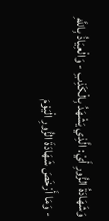وَشَهَادَةُ الزُّورِ أَيْ: الَّذِي يَشْهَدُ بِالْكَذِبِ - وَالْعِيَاذُ بِاللَّهِ - وَمَا أَرْخَصَ شَهَادَةَ الزُّورِ الْيَوْمَ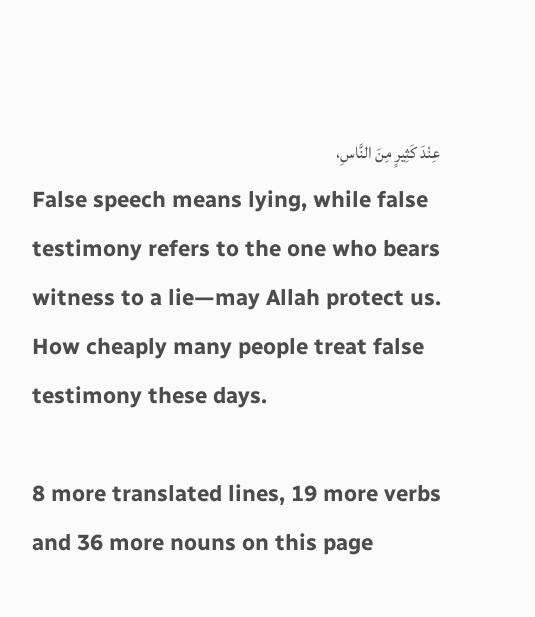عِنْدَ كَثِيرٍ مِنَ النَّاسِ،
False speech means lying, while false testimony refers to the one who bears witness to a lie—may Allah protect us. How cheaply many people treat false testimony these days.

8 more translated lines, 19 more verbs and 36 more nouns on this page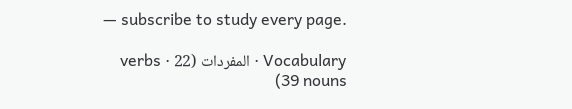— subscribe to study every page.

Vocabulary · المفردات (22 verbs · 39 nouns)